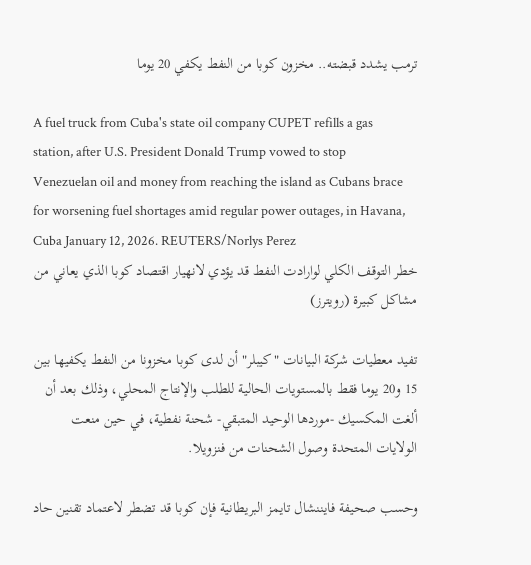ترمب يشدد قبضته.. مخزون كوبا من النفط يكفي 20 يوما

A fuel truck from Cuba's state oil company CUPET refills a gas station, after U.S. President Donald Trump vowed to stop Venezuelan oil and money from reaching the island as Cubans brace for worsening fuel shortages amid regular power outages, in Havana, Cuba January 12, 2026. REUTERS/Norlys Perez
خطر التوقف الكلي لوارادت النفط قد يؤدي لانهيار اقتصاد كوبا الذي يعاني من مشاكل كبيرة (رويترز)

تفيد معطيات شركة البيانات "كيبلر" أن لدى كوبا مخزونا من النفط يكفيها بين 15 و20 يوما فقط بالمستويات الحالية للطلب والإنتاج المحلي، وذلك بعد أن ألغت المكسيك -موردها الوحيد المتبقي- شحنة نفطية، في حين منعت الولايات المتحدة وصول الشحنات من فنزويلا.

وحسب صحيفة فايننشال تايمز البريطانية فإن كوبا قد تضطر لاعتماد تقنين حاد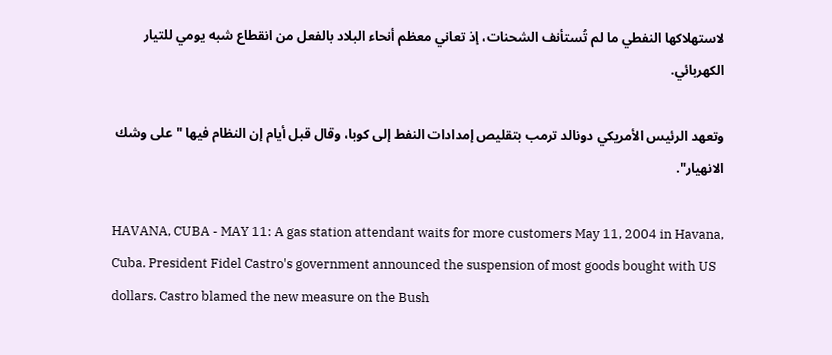لاستهلاكها النفطي ما لم تُستأنف الشحنات، إذ تعاني معظم أنحاء البلاد بالفعل من انقطاع شبه يومي للتيار الكهربائي.

وتعهد الرئيس الأمريكي دونالد ترمب بتقليص إمدادات النفط إلى كوبا، وقال قبل أيام إن النظام فيها "على وشك الانهيار".

HAVANA, CUBA - MAY 11: A gas station attendant waits for more customers May 11, 2004 in Havana, Cuba. President Fidel Castro's government announced the suspension of most goods bought with US dollars. Castro blamed the new measure on the Bush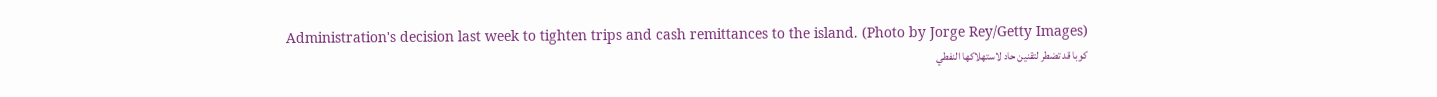Administration's decision last week to tighten trips and cash remittances to the island. (Photo by Jorge Rey/Getty Images)
كوبا قد تضطر لتقنين حاد لاستهلاكها النفطي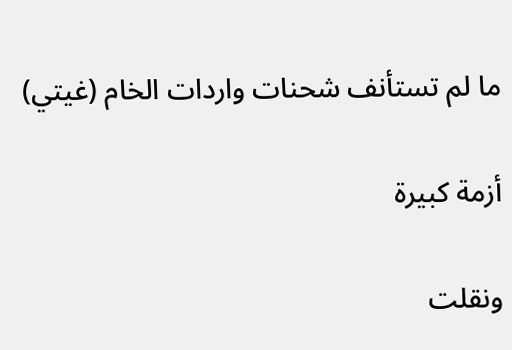ما لم تستأنف شحنات واردات الخام (غيتي)

أزمة كبيرة

ونقلت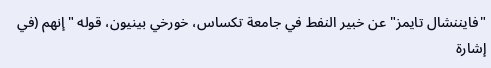"فايننشال تايمز" عن خبير النفط في جامعة تكساس، خورخي بينيون، قوله "إنهم (في إشارة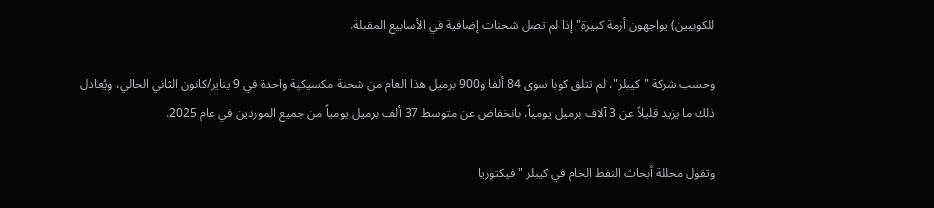للكوبيين) يواجهون أزمة كبيرة" إذا لم تصل شحنات إضافية في الأسابيع المقبلة.

وحسب شركة "كيبلر"، لم تتلق كوبا سوى 84 ألفا و900 برميل هذا العام من شحنة مكسيكية واحدة في 9 يناير/كانون الثاني الحالي، ويُعادل ذلك ما يزيد قليلاً عن 3 آلاف برميل يومياً، بانخفاض عن متوسط 37 ألف برميل يومياً من جميع الموردين في عام 2025.

وتقول محللة أبحاث النفط الخام في كيبلر "فيكتوريا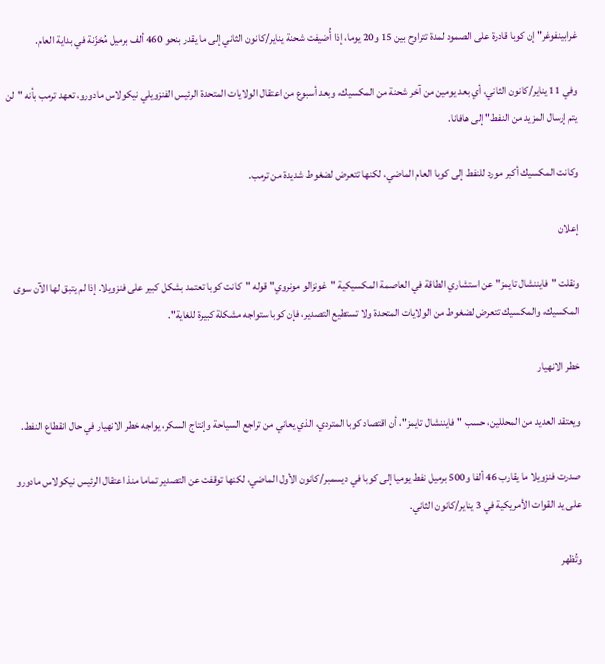غرابينفوغر" إن كوبا قادرة على الصمود لمدة تتراوح بين 15 و20 يوما، إذا أُضيفت شحنة يناير/كانون الثاني إلى ما يقدر بنحو 460 ألف برميل مُخزّنة في بداية العام.

وفي 11 يناير/كانون الثاني، أي بعد يومين من آخر شحنة من المكسيك، وبعد أسبوع من اعتقال الولايات المتحدة الرئيس الفنزويلي نيكولاس مادورو، تعهد ترمب بأنه "لن يتم إرسال المزيد من النفط" إلى هافانا.

وكانت المكسيك أكبر مورد للنفط إلى كوبا العام الماضي، لكنها تتعرض لضغوط شديدة من ترمب.

إعلان

ونقلت "فايننشال تايمز" عن استشاري الطاقة في العاصمة المكسيكية "غونزالو مونروي" قوله "كانت كوبا تعتمد بشكل كبير على فنزويلا. إذا لم يتبق لها الآن سوى المكسيك، والمكسيك تتعرض لضغوط من الولايات المتحدة ولا تستطيع التصدير، فإن كوبا ستواجه مشكلة كبيرة للغاية".

خطر الانهيار

ويعتقد العديد من المحللين، حسب "فايننشال تايمز"، أن اقتصاد كوبا المتردي، الذي يعاني من تراجع السياحة وإنتاج السكر، يواجه خطر الانهيار في حال انقطاع النفط.

صدرت فنزويلا ما يقارب 46 ألفا و500 برميل نفط يوميا إلى كوبا في ديسمبر/كانون الأول الماضي، لكنها توقفت عن التصدير تماما منذ اعتقال الرئيس نيكولاس مادورو على يد القوات الأمريكية في 3 يناير/كانون الثاني.

وتُظهر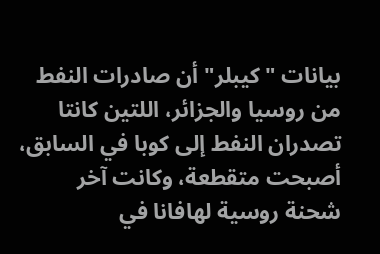بيانات "كيبلر" أن صادرات النفط من روسيا والجزائر، اللتين كانتا تصدران النفط إلى كوبا في السابق، أصبحت متقطعة، وكانت آخر شحنة روسية لهافانا في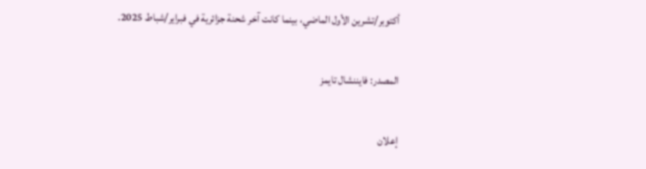أكتوبر/تشرين الأول الماضي، بينما كانت آخر شحنة جزائرية في فبراير/شباط 2025.

المصدر: فايننشال تايمز

إعلان